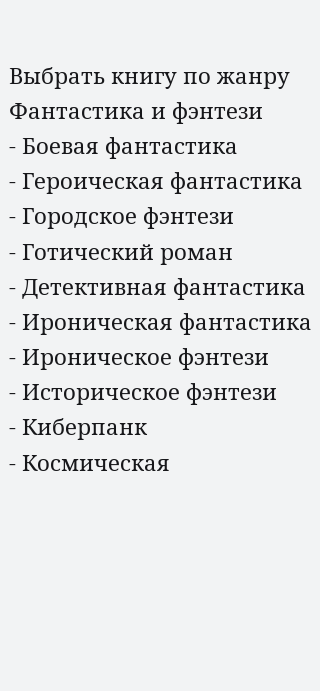Выбрать книгу по жанру
Фантастика и фэнтези
- Боевая фантастика
- Героическая фантастика
- Городское фэнтези
- Готический роман
- Детективная фантастика
- Ироническая фантастика
- Ироническое фэнтези
- Историческое фэнтези
- Киберпанк
- Космическая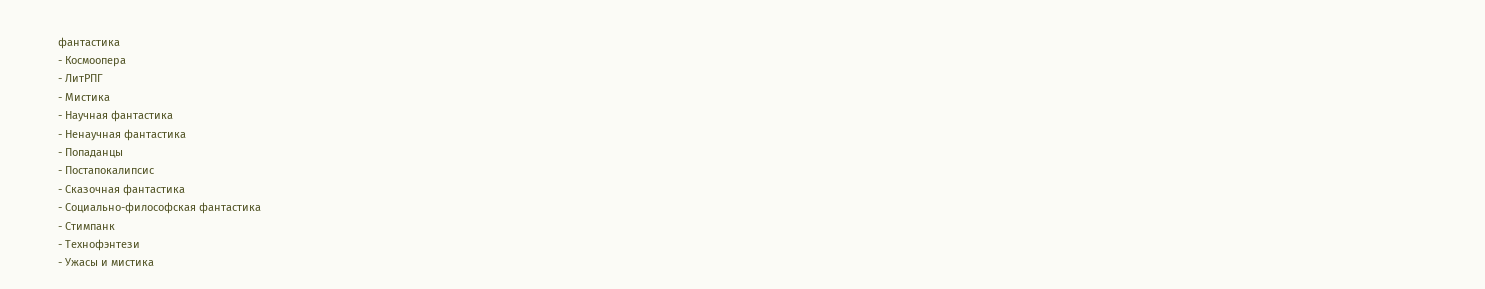фантастика
- Космоопера
- ЛитРПГ
- Мистика
- Научная фантастика
- Ненаучная фантастика
- Попаданцы
- Постапокалипсис
- Сказочная фантастика
- Социально-философская фантастика
- Стимпанк
- Технофэнтези
- Ужасы и мистика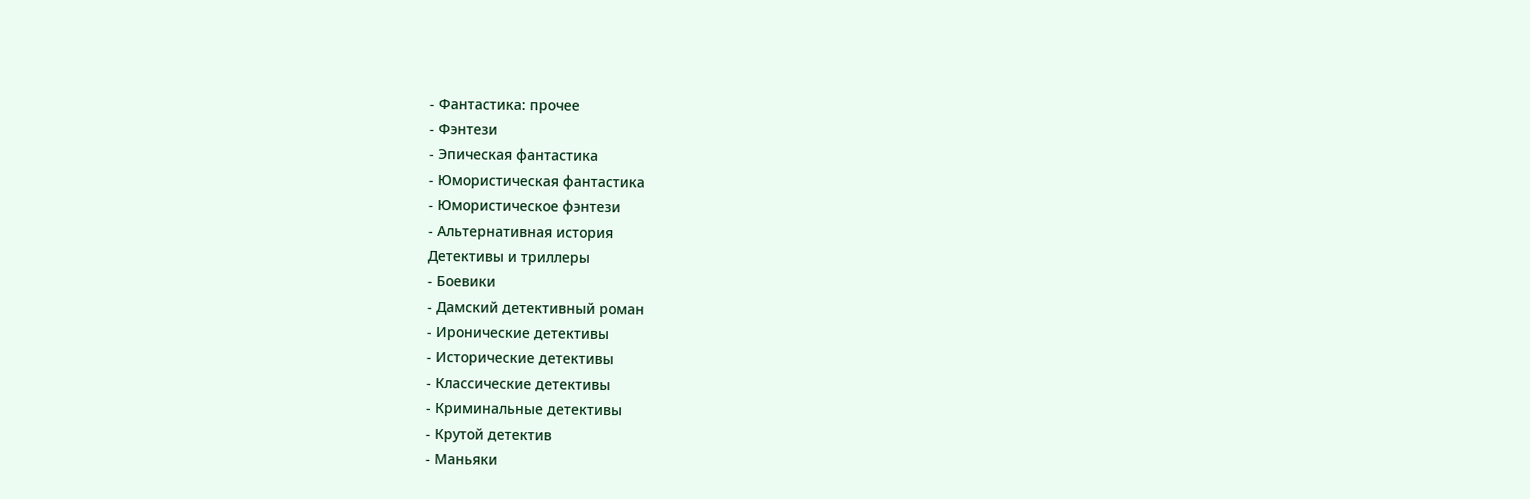- Фантастика: прочее
- Фэнтези
- Эпическая фантастика
- Юмористическая фантастика
- Юмористическое фэнтези
- Альтернативная история
Детективы и триллеры
- Боевики
- Дамский детективный роман
- Иронические детективы
- Исторические детективы
- Классические детективы
- Криминальные детективы
- Крутой детектив
- Маньяки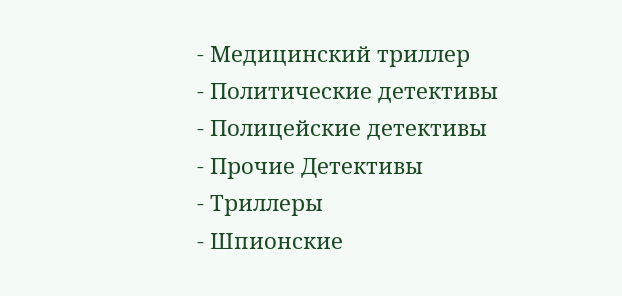- Медицинский триллер
- Политические детективы
- Полицейские детективы
- Прочие Детективы
- Триллеры
- Шпионские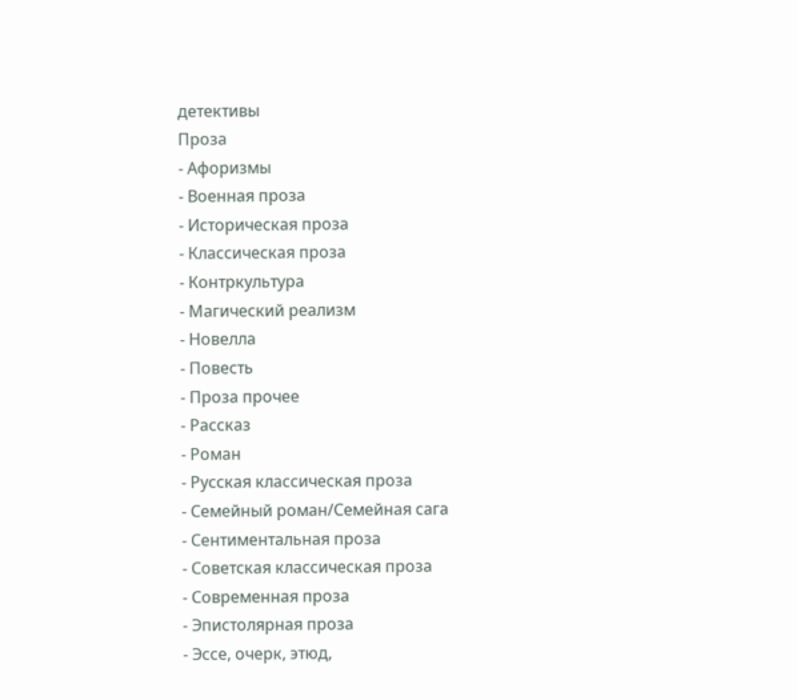детективы
Проза
- Афоризмы
- Военная проза
- Историческая проза
- Классическая проза
- Контркультура
- Магический реализм
- Новелла
- Повесть
- Проза прочее
- Рассказ
- Роман
- Русская классическая проза
- Семейный роман/Семейная сага
- Сентиментальная проза
- Советская классическая проза
- Современная проза
- Эпистолярная проза
- Эссе, очерк, этюд,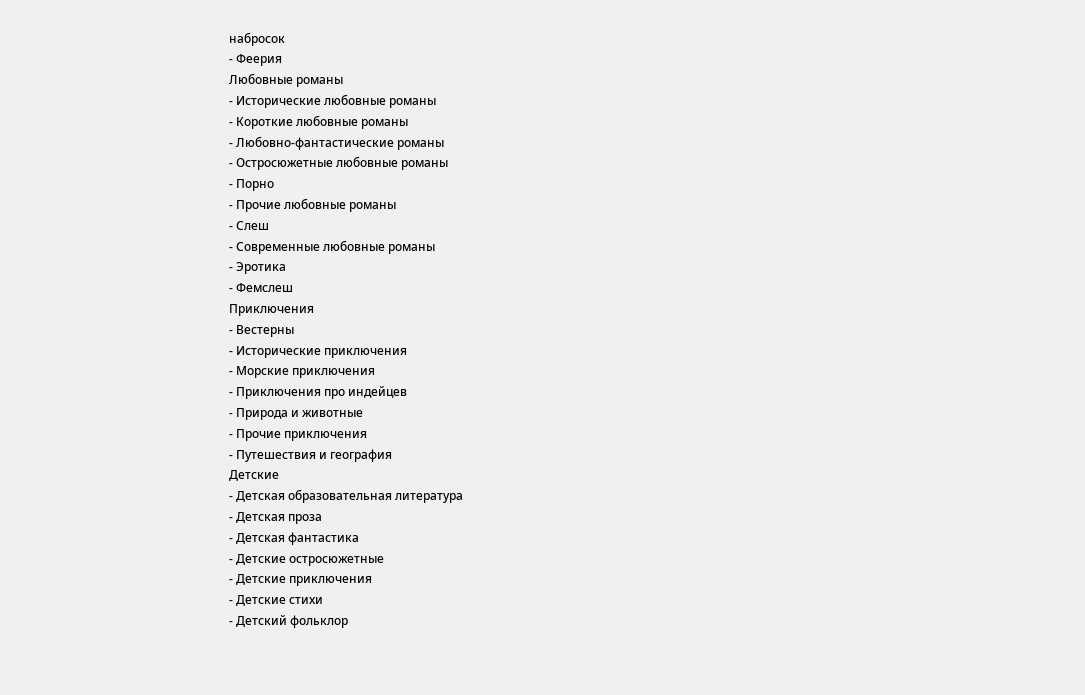набросок
- Феерия
Любовные романы
- Исторические любовные романы
- Короткие любовные романы
- Любовно-фантастические романы
- Остросюжетные любовные романы
- Порно
- Прочие любовные романы
- Слеш
- Современные любовные романы
- Эротика
- Фемслеш
Приключения
- Вестерны
- Исторические приключения
- Морские приключения
- Приключения про индейцев
- Природа и животные
- Прочие приключения
- Путешествия и география
Детские
- Детская образовательная литература
- Детская проза
- Детская фантастика
- Детские остросюжетные
- Детские приключения
- Детские стихи
- Детский фольклор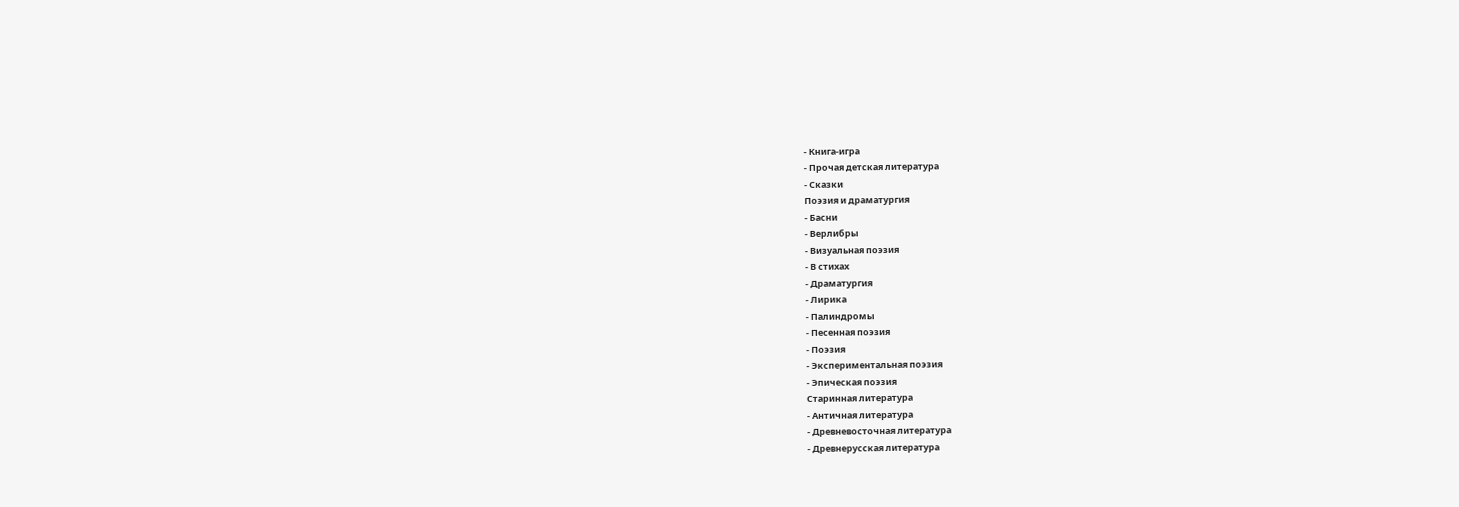- Книга-игра
- Прочая детская литература
- Сказки
Поэзия и драматургия
- Басни
- Верлибры
- Визуальная поэзия
- В стихах
- Драматургия
- Лирика
- Палиндромы
- Песенная поэзия
- Поэзия
- Экспериментальная поэзия
- Эпическая поэзия
Старинная литература
- Античная литература
- Древневосточная литература
- Древнерусская литература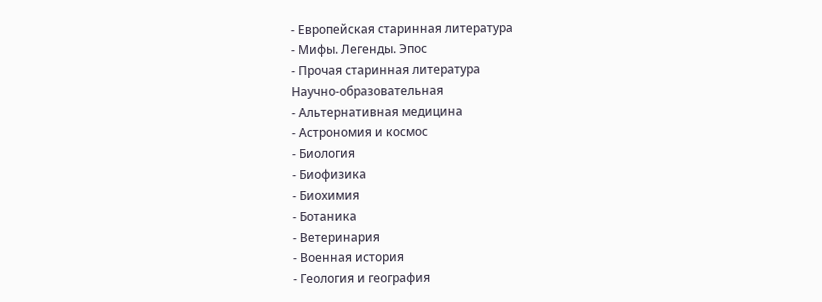- Европейская старинная литература
- Мифы. Легенды. Эпос
- Прочая старинная литература
Научно-образовательная
- Альтернативная медицина
- Астрономия и космос
- Биология
- Биофизика
- Биохимия
- Ботаника
- Ветеринария
- Военная история
- Геология и география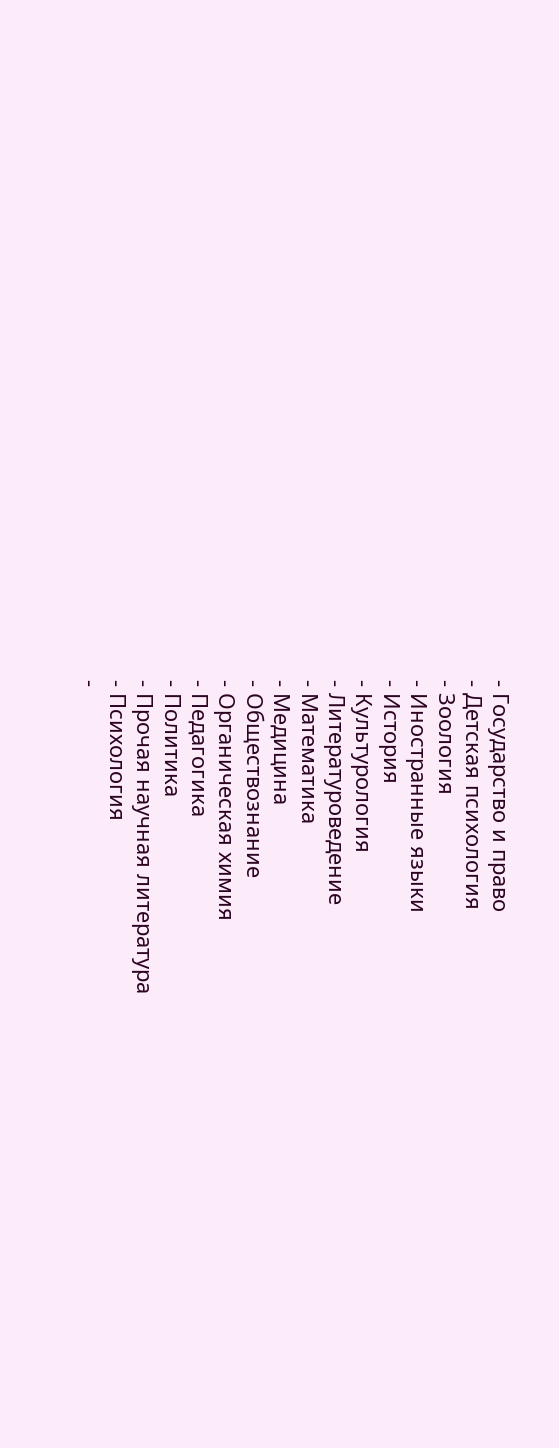- Государство и право
- Детская психология
- Зоология
- Иностранные языки
- История
- Культурология
- Литературоведение
- Математика
- Медицина
- Обществознание
- Органическая химия
- Педагогика
- Политика
- Прочая научная литература
- Психология
-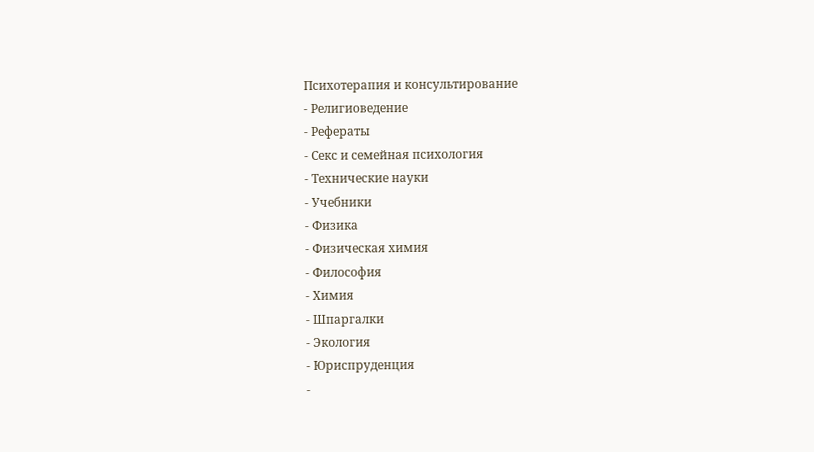Психотерапия и консультирование
- Религиоведение
- Рефераты
- Секс и семейная психология
- Технические науки
- Учебники
- Физика
- Физическая химия
- Философия
- Химия
- Шпаргалки
- Экология
- Юриспруденция
-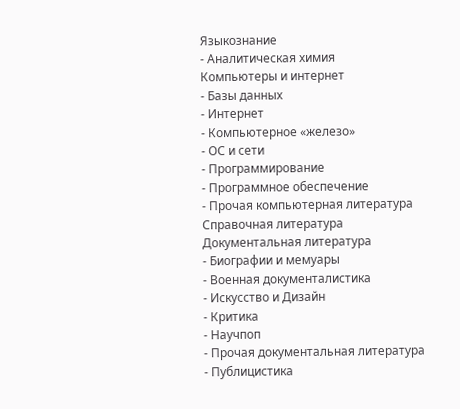Языкознание
- Аналитическая химия
Компьютеры и интернет
- Базы данных
- Интернет
- Компьютерное «железо»
- ОС и сети
- Программирование
- Программное обеспечение
- Прочая компьютерная литература
Справочная литература
Документальная литература
- Биографии и мемуары
- Военная документалистика
- Искусство и Дизайн
- Критика
- Научпоп
- Прочая документальная литература
- Публицистика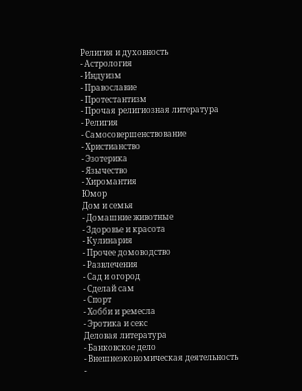Религия и духовность
- Астрология
- Индуизм
- Православие
- Протестантизм
- Прочая религиозная литература
- Религия
- Самосовершенствование
- Христианство
- Эзотерика
- Язычество
- Хиромантия
Юмор
Дом и семья
- Домашние животные
- Здоровье и красота
- Кулинария
- Прочее домоводство
- Развлечения
- Сад и огород
- Сделай сам
- Спорт
- Хобби и ремесла
- Эротика и секс
Деловая литература
- Банковское дело
- Внешнеэкономическая деятельность
-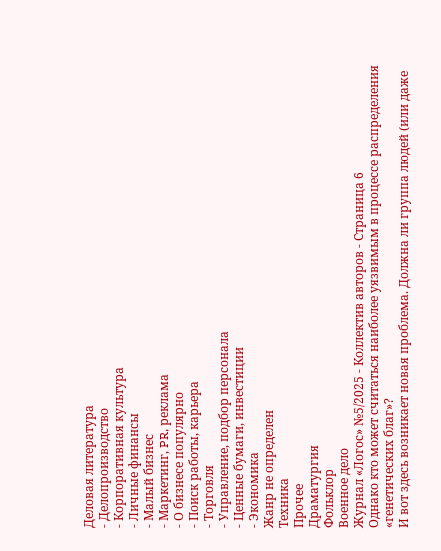Деловая литература
- Делопроизводство
- Корпоративная культура
- Личные финансы
- Малый бизнес
- Маркетинг, PR, реклама
- О бизнесе популярно
- Поиск работы, карьера
- Торговля
- Управление, подбор персонала
- Ценные бумаги, инвестиции
- Экономика
Жанр не определен
Техника
Прочее
Драматургия
Фольклор
Военное дело
Журнал «Логос» №5/2025 - Коллектив авторов - Страница 6
Однако кто может считаться наиболее уязвимым в процессе распределения «генетических благ»?
И вот здесь возникает новая проблема. Должна ли группа людей (или даже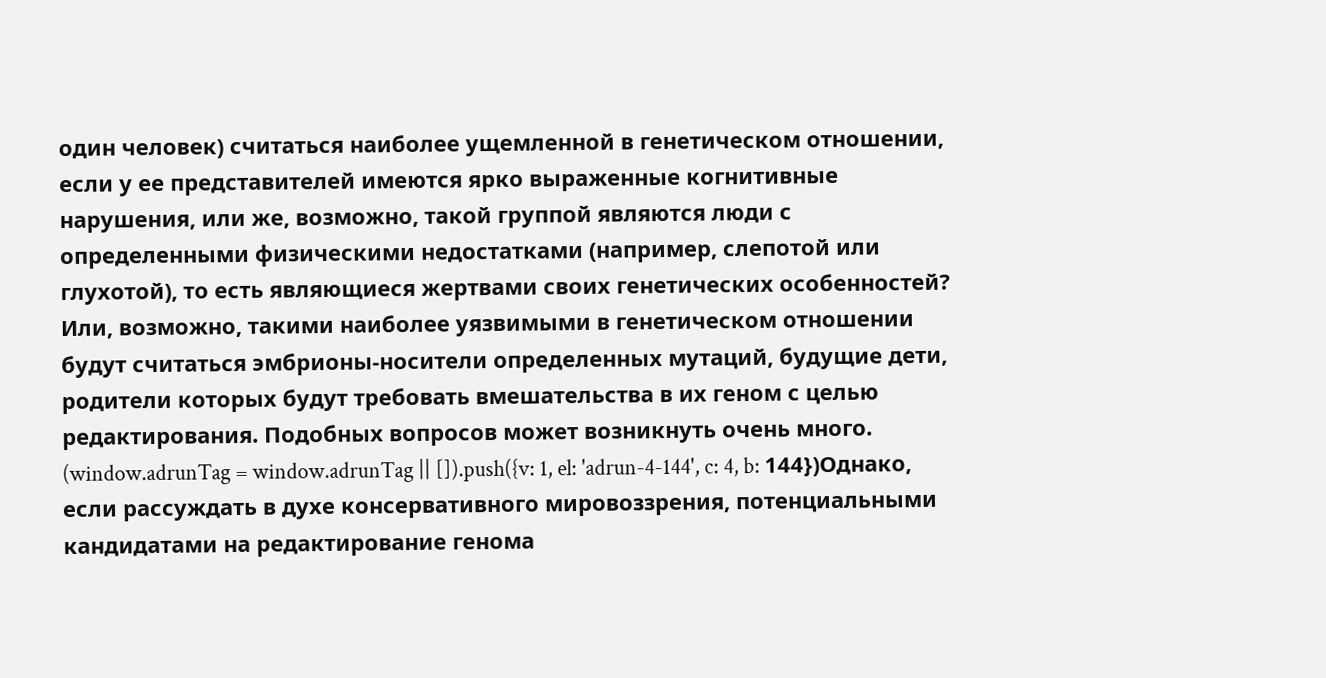один человек) считаться наиболее ущемленной в генетическом отношении, если у ее представителей имеются ярко выраженные когнитивные нарушения, или же, возможно, такой группой являются люди с определенными физическими недостатками (например, слепотой или глухотой), то есть являющиеся жертвами своих генетических особенностей? Или, возможно, такими наиболее уязвимыми в генетическом отношении будут считаться эмбрионы-носители определенных мутаций, будущие дети, родители которых будут требовать вмешательства в их геном с целью редактирования. Подобных вопросов может возникнуть очень много.
(window.adrunTag = window.adrunTag || []).push({v: 1, el: 'adrun-4-144', c: 4, b: 144})Однако, если рассуждать в духе консервативного мировоззрения, потенциальными кандидатами на редактирование генома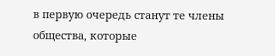в первую очередь станут те члены общества, которые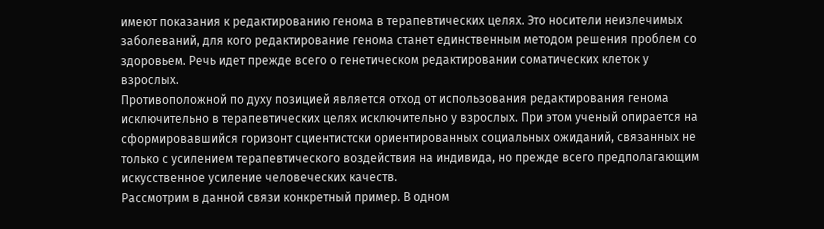имеют показания к редактированию генома в терапевтических целях. Это носители неизлечимых заболеваний, для кого редактирование генома станет единственным методом решения проблем со здоровьем. Речь идет прежде всего о генетическом редактировании соматических клеток у взрослых.
Противоположной по духу позицией является отход от использования редактирования генома исключительно в терапевтических целях исключительно у взрослых. При этом ученый опирается на сформировавшийся горизонт сциентистски ориентированных социальных ожиданий, связанных не только с усилением терапевтического воздействия на индивида, но прежде всего предполагающим искусственное усиление человеческих качеств.
Рассмотрим в данной связи конкретный пример. В одном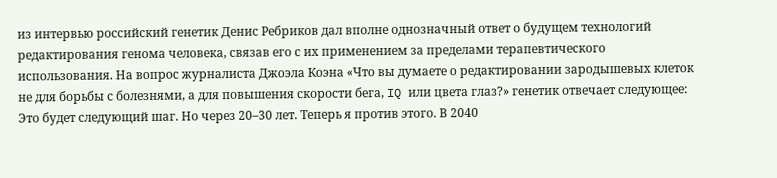из интервью российский генетик Денис Ребриков дал вполне однозначный ответ о будущем технологий редактирования генома человека, связав его с их применением за пределами терапевтического использования. На вопрос журналиста Джоэла Коэна «Что вы думаете о редактировании зародышевых клеток не для борьбы с болезнями, а для повышения скорости бега, IQ или цвета глаз?» генетик отвечает следующее:
Это будет следующий шаг. Но через 20–30 лет. Теперь я против этого. В 2040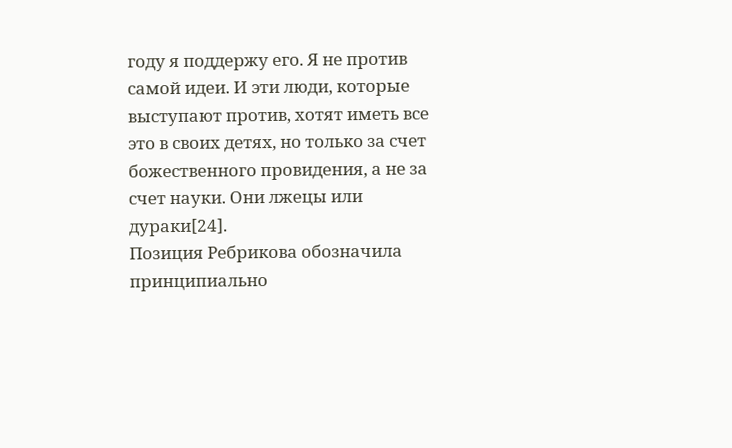году я поддержу его. Я не против самой идеи. И эти люди, которые выступают против, хотят иметь все это в своих детях, но только за счет божественного провидения, а не за счет науки. Они лжецы или дураки[24].
Позиция Ребрикова обозначила принципиально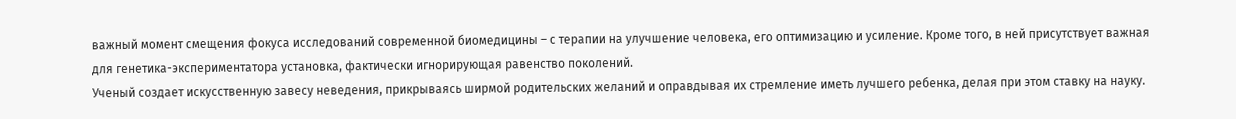важный момент смещения фокуса исследований современной биомедицины – с терапии на улучшение человека, его оптимизацию и усиление. Кроме того, в ней присутствует важная для генетика-экспериментатора установка, фактически игнорирующая равенство поколений.
Ученый создает искусственную завесу неведения, прикрываясь ширмой родительских желаний и оправдывая их стремление иметь лучшего ребенка, делая при этом ставку на науку.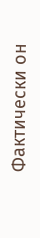Фактически он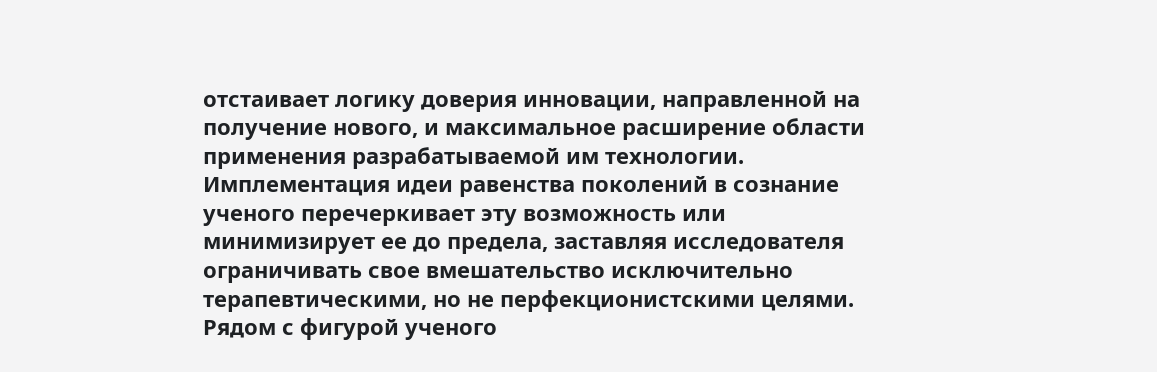отстаивает логику доверия инновации, направленной на получение нового, и максимальное расширение области применения разрабатываемой им технологии. Имплементация идеи равенства поколений в сознание ученого перечеркивает эту возможность или минимизирует ее до предела, заставляя исследователя ограничивать свое вмешательство исключительно терапевтическими, но не перфекционистскими целями.
Рядом с фигурой ученого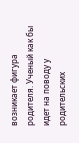возникает фигура родителя. Ученый как бы идет на поводу у родительских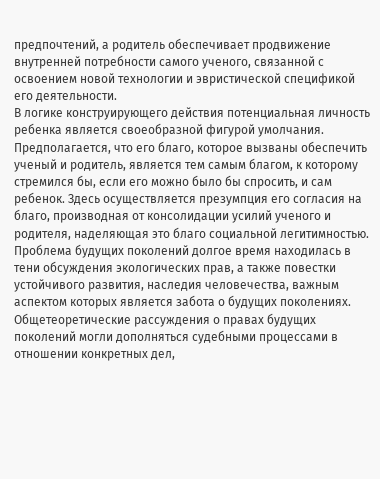предпочтений, а родитель обеспечивает продвижение внутренней потребности самого ученого, связанной с освоением новой технологии и эвристической спецификой его деятельности.
В логике конструирующего действия потенциальная личность ребенка является своеобразной фигурой умолчания. Предполагается, что его благо, которое вызваны обеспечить ученый и родитель, является тем самым благом, к которому стремился бы, если его можно было бы спросить, и сам ребенок. Здесь осуществляется презумпция его согласия на благо, производная от консолидации усилий ученого и родителя, наделяющая это благо социальной легитимностью.
Проблема будущих поколений долгое время находилась в тени обсуждения экологических прав, а также повестки устойчивого развития, наследия человечества, важным аспектом которых является забота о будущих поколениях. Общетеоретические рассуждения о правах будущих поколений могли дополняться судебными процессами в отношении конкретных дел,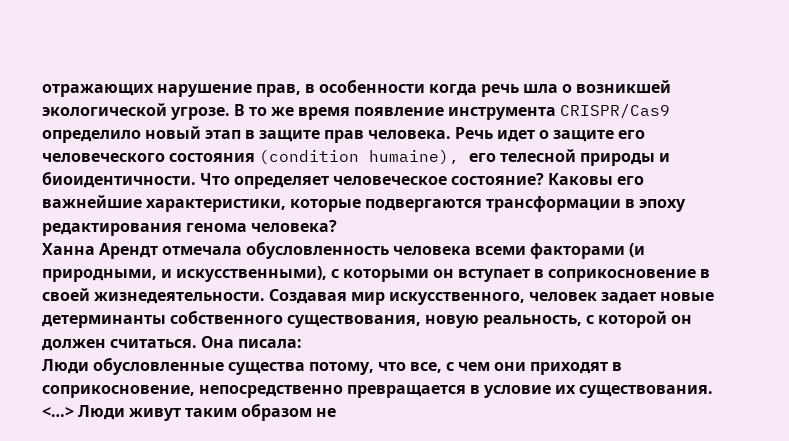отражающих нарушение прав, в особенности когда речь шла о возникшей экологической угрозе. В то же время появление инструмента CRISPR/Cas9 определило новый этап в защите прав человека. Речь идет о защите его человеческого состояния (condition humaine), его телесной природы и биоидентичности. Что определяет человеческое состояние? Каковы его важнейшие характеристики, которые подвергаются трансформации в эпоху редактирования генома человека?
Ханна Арендт отмечала обусловленность человека всеми факторами (и природными, и искусственными), с которыми он вступает в соприкосновение в своей жизнедеятельности. Создавая мир искусственного, человек задает новые детерминанты собственного существования, новую реальность, с которой он должен считаться. Она писала:
Люди обусловленные существа потому, что все, с чем они приходят в соприкосновение, непосредственно превращается в условие их существования. <…> Люди живут таким образом не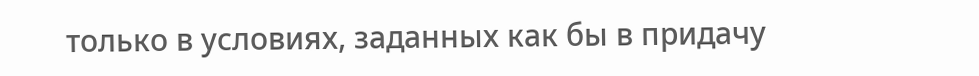только в условиях, заданных как бы в придачу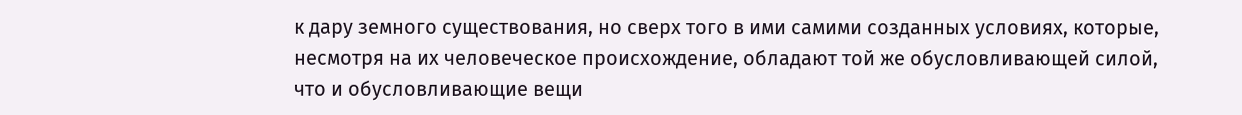к дару земного существования, но сверх того в ими самими созданных условиях, которые, несмотря на их человеческое происхождение, обладают той же обусловливающей силой, что и обусловливающие вещи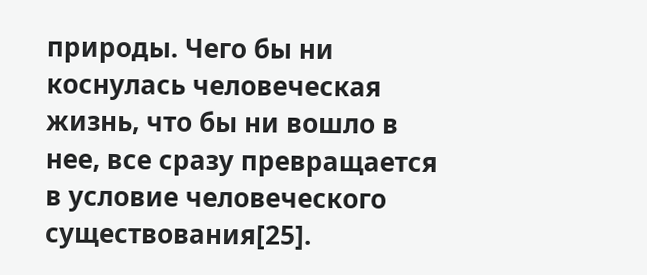природы. Чего бы ни коснулась человеческая жизнь, что бы ни вошло в нее, все сразу превращается в условие человеческого существования[25].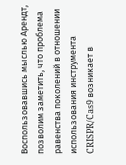Воспользовавшись мыслью Арендт, позволим заметить, что проблема равенства поколений в отношении использования инструмента CRISPR/Cas9 возникает в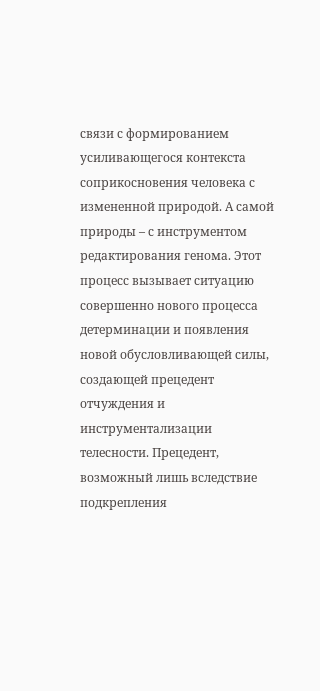связи с формированием усиливающегося контекста соприкосновения человека с измененной природой. А самой природы – с инструментом редактирования генома. Этот процесс вызывает ситуацию совершенно нового процесса детерминации и появления новой обусловливающей силы, создающей прецедент отчуждения и инструментализации телесности. Прецедент, возможный лишь вследствие подкрепления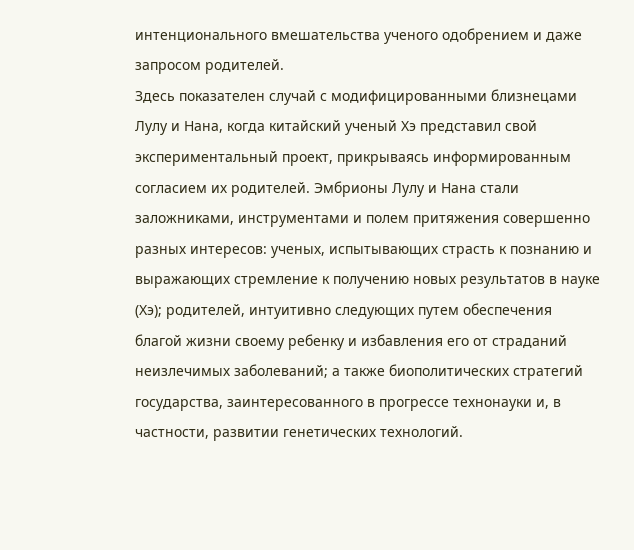интенционального вмешательства ученого одобрением и даже запросом родителей.
Здесь показателен случай с модифицированными близнецами Лулу и Нана, когда китайский ученый Хэ представил свой экспериментальный проект, прикрываясь информированным согласием их родителей. Эмбрионы Лулу и Нана стали заложниками, инструментами и полем притяжения совершенно разных интересов: ученых, испытывающих страсть к познанию и выражающих стремление к получению новых результатов в науке (Хэ); родителей, интуитивно следующих путем обеспечения благой жизни своему ребенку и избавления его от страданий неизлечимых заболеваний; а также биополитических стратегий государства, заинтересованного в прогрессе технонауки и, в частности, развитии генетических технологий.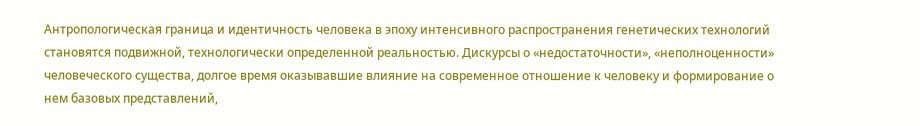Антропологическая граница и идентичность человека в эпоху интенсивного распространения генетических технологий становятся подвижной, технологически определенной реальностью. Дискурсы о «недостаточности», «неполноценности» человеческого существа, долгое время оказывавшие влияние на современное отношение к человеку и формирование о нем базовых представлений,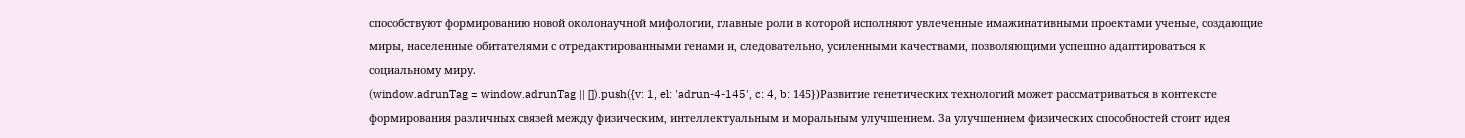способствуют формированию новой околонаучной мифологии, главные роли в которой исполняют увлеченные имажинативными проектами ученые, создающие миры, населенные обитателями с отредактированными генами и, следовательно, усиленными качествами, позволяющими успешно адаптироваться к социальному миру.
(window.adrunTag = window.adrunTag || []).push({v: 1, el: 'adrun-4-145', c: 4, b: 145})Развитие генетических технологий может рассматриваться в контексте формирования различных связей между физическим, интеллектуальным и моральным улучшением. За улучшением физических способностей стоит идея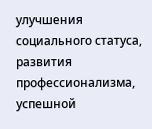улучшения социального статуса, развития профессионализма, успешной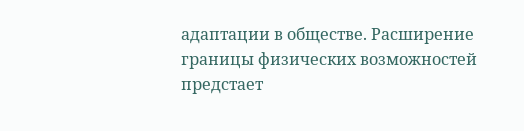адаптации в обществе. Расширение границы физических возможностей предстает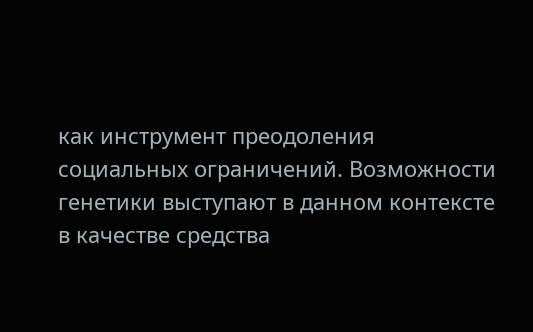как инструмент преодоления социальных ограничений. Возможности генетики выступают в данном контексте в качестве средства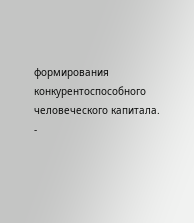формирования конкурентоспособного человеческого капитала.
-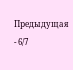Предыдущая
- 6/7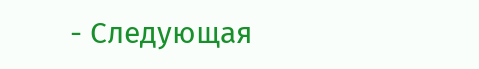- Следующая